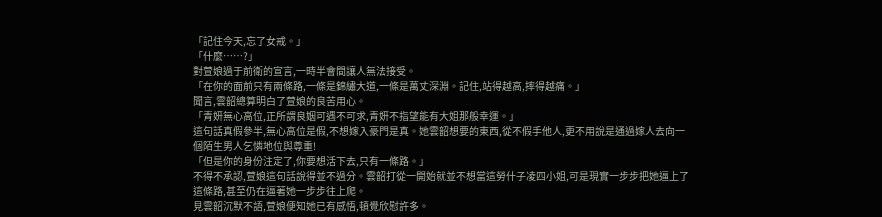「記住今天,忘了女戒。」
「什麼……?」
對萱娘過于前衛的宣言,一時半會間讓人無法接受。
「在你的面前只有兩條路,一條是錦繡大道,一條是萬丈深淵。記住,站得越高,摔得越痛。」
聞言,雲韶總算明白了萱娘的良苦用心。
「青妍無心高位,正所謂良姻可遇不可求,青妍不指望能有大姐那般幸運。」
這句話真假參半,無心高位是假,不想嫁入豪門是真。她雲韶想要的東西,從不假手他人,更不用說是通過嫁人去向一個陌生男人乞憐地位與尊重!
「但是你的身份注定了,你要想活下去,只有一條路。」
不得不承認,萱娘這句話說得並不過分。雲韶打從一開始就並不想當這勞什子凌四小姐,可是現實一步步把她逼上了這條路,甚至仍在逼著她一步步往上爬。
見雲韶沉默不語,萱娘便知她已有感悟,頓覺欣慰許多。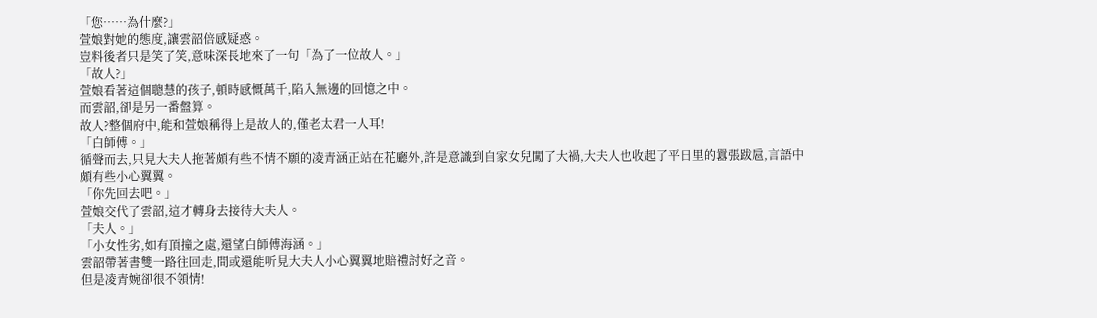「您……為什麼?」
萱娘對她的態度,讓雲韶倍感疑惑。
豈料後者只是笑了笑,意味深長地來了一句「為了一位故人。」
「故人?」
萱娘看著這個聰慧的孩子,頓時感慨萬千,陷入無邊的回憶之中。
而雲韶,卻是另一番盤算。
故人?整個府中,能和萱娘稱得上是故人的,僅老太君一人耳!
「白師傅。」
循聲而去,只見大夫人拖著頗有些不情不願的凌青涵正站在花廳外,許是意識到自家女兒闖了大禍,大夫人也收起了平日里的囂張跋扈,言語中頗有些小心翼翼。
「你先回去吧。」
萱娘交代了雲韶,這才轉身去接待大夫人。
「夫人。」
「小女性劣,如有頂撞之處,還望白師傅海涵。」
雲韶帶著書雙一路往回走,間或還能听見大夫人小心翼翼地賠禮討好之音。
但是凌青婉卻很不領情!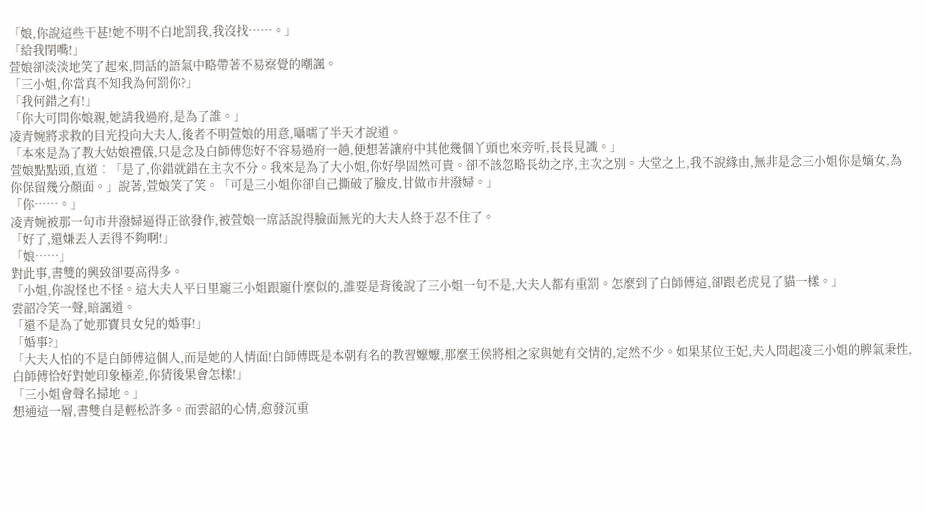「娘,你說這些干甚!她不明不白地罰我,我沒找……。」
「給我閉嘴!」
萱娘卻淡淡地笑了起來,問話的語氣中略帶著不易察覺的嘲諷。
「三小姐,你當真不知我為何罰你?」
「我何錯之有!」
「你大可問你娘親,她請我過府,是為了誰。」
凌青婉將求救的目光投向大夫人,後者不明萱娘的用意,囁嚅了半天才說道。
「本來是為了教大姑娘禮儀,只是念及白師傅您好不容易過府一趟,便想著讓府中其他幾個丫頭也來旁听,長長見識。」
萱娘點點頭,直道︰「是了,你錯就錯在主次不分。我來是為了大小姐,你好學固然可貴。卻不該忽略長幼之序,主次之別。大堂之上,我不說緣由,無非是念三小姐你是嫡女,為你保留幾分顏面。」說著,萱娘笑了笑。「可是三小姐你卻自己撕破了臉皮,甘做市井潑婦。」
「你……。」
凌青婉被那一句市井潑婦逼得正欲發作,被萱娘一席話說得臉面無光的大夫人終于忍不住了。
「好了,還嫌丟人丟得不夠啊!」
「娘……」
對此事,書雙的興致卻要高得多。
「小姐,你說怪也不怪。這大夫人平日里寵三小姐跟寵什麼似的,誰要是背後說了三小姐一句不是,大夫人都有重罰。怎麼到了白師傅這,卻跟老虎見了貓一樣。」
雲韶冷笑一聲,暗諷道。
「還不是為了她那寶貝女兒的婚事!」
「婚事?」
「大夫人怕的不是白師傅這個人,而是她的人情面!白師傅既是本朝有名的教習嬤嬤,那麼王侯將相之家與她有交情的,定然不少。如果某位王妃,夫人問起凌三小姐的脾氣秉性,白師傅恰好對她印象極差,你猜後果會怎樣!」
「三小姐會聲名掃地。」
想通這一層,書雙自是輕松許多。而雲韶的心情,愈發沉重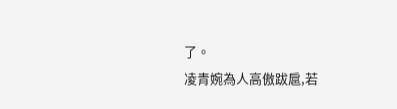了。
凌青婉為人高傲跋扈,若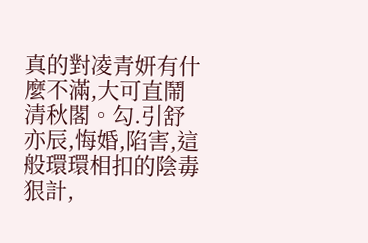真的對凌青妍有什麼不滿,大可直鬧清秋閣。勾.引舒亦辰,悔婚,陷害,這般環環相扣的陰毒狠計,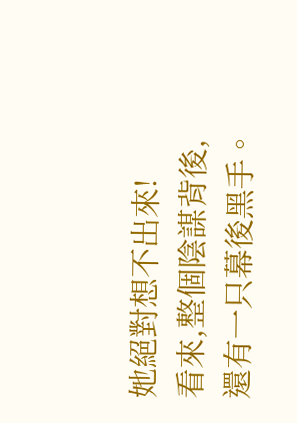她絕對想不出來!
看來,整個陰謀背後,還有一只幕後黑手。